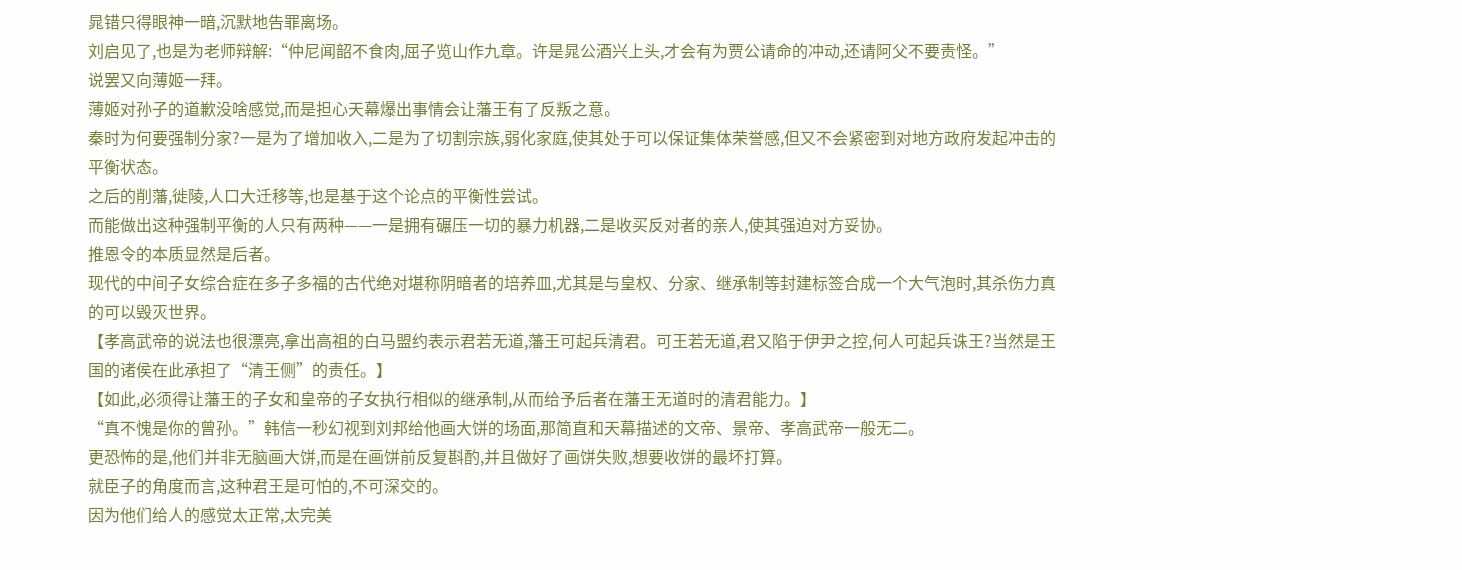晁错只得眼神一暗,沉默地告罪离场。
刘启见了,也是为老师辩解:“仲尼闻韶不食肉,屈子览山作九章。许是晁公酒兴上头,才会有为贾公请命的冲动,还请阿父不要责怪。”
说罢又向薄姬一拜。
薄姬对孙子的道歉没啥感觉,而是担心天幕爆出事情会让藩王有了反叛之意。
秦时为何要强制分家?一是为了增加收入,二是为了切割宗族,弱化家庭,使其处于可以保证集体荣誉感,但又不会紧密到对地方政府发起冲击的平衡状态。
之后的削藩,徙陵,人口大迁移等,也是基于这个论点的平衡性尝试。
而能做出这种强制平衡的人只有两种——一是拥有碾压一切的暴力机器,二是收买反对者的亲人,使其强迫对方妥协。
推恩令的本质显然是后者。
现代的中间子女综合症在多子多福的古代绝对堪称阴暗者的培养皿,尤其是与皇权、分家、继承制等封建标签合成一个大气泡时,其杀伤力真的可以毁灭世界。
【孝高武帝的说法也很漂亮,拿出高祖的白马盟约表示君若无道,藩王可起兵清君。可王若无道,君又陷于伊尹之控,何人可起兵诛王?当然是王国的诸侯在此承担了“清王侧”的责任。】
【如此,必须得让藩王的子女和皇帝的子女执行相似的继承制,从而给予后者在藩王无道时的清君能力。】
“真不愧是你的曾孙。”韩信一秒幻视到刘邦给他画大饼的场面,那简直和天幕描述的文帝、景帝、孝高武帝一般无二。
更恐怖的是,他们并非无脑画大饼,而是在画饼前反复斟酌,并且做好了画饼失败,想要收饼的最坏打算。
就臣子的角度而言,这种君王是可怕的,不可深交的。
因为他们给人的感觉太正常,太完美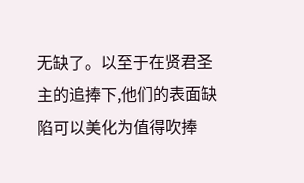无缺了。以至于在贤君圣主的追捧下,他们的表面缺陷可以美化为值得吹捧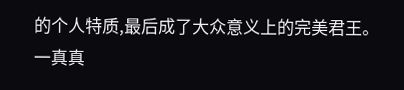的个人特质,最后成了大众意义上的完美君王。
一真真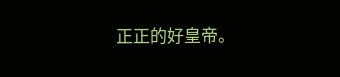正正的好皇帝。